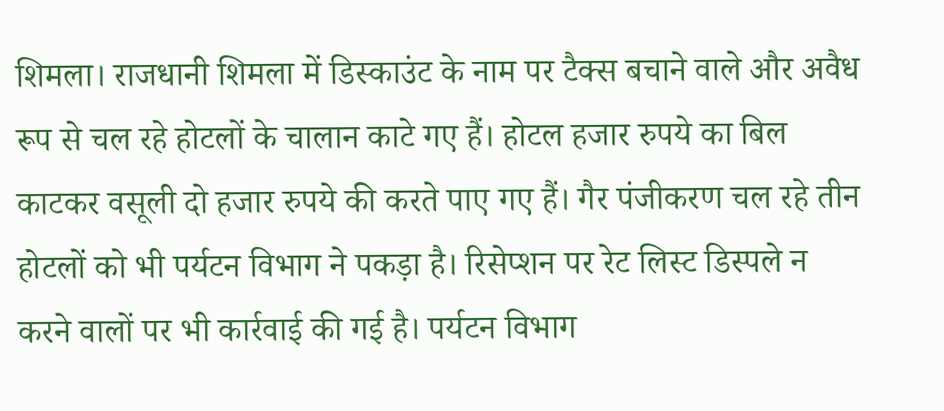शिमला। राजधानी शिमला में डिस्काउंट के नाम पर टैक्स बचाने वाले और अवैध रूप से चल रहे होटलों के चालान काटे गए हैं। होटल हजार रुपये का बिल काटकर वसूली दो हजार रुपये की करते पाए गए हैं। गैर पंजीकरण चल रहे तीन होटलों को भी पर्यटन विभाग ने पकड़ा है। रिसेप्शन पर रेट लिस्ट डिस्पले न करने वालों पर भी कार्रवाई की गई है। पर्यटन विभाग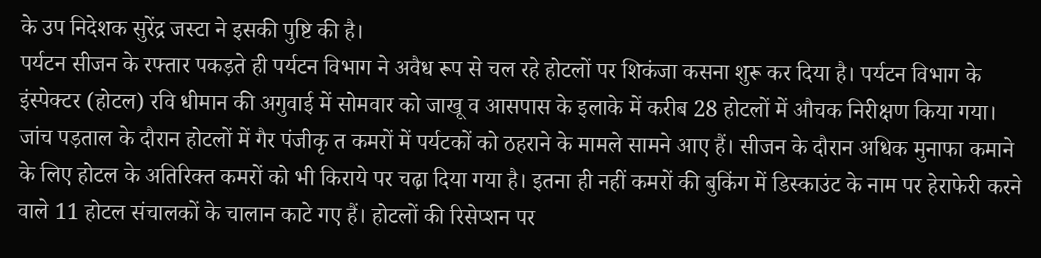के उप निदेशक सुरेंद्र जस्टा ने इसकी पुष्टि की है।
पर्यटन सीजन के रफ्तार पकड़ते ही पर्यटन विभाग ने अवैध रूप से चल रहे होटलों पर शिकंजा कसना शुरू कर दिया है। पर्यटन विभाग के इंस्पेक्टर (होटल) रवि धीमान की अगुवाई में सोमवार को जाखू व आसपास के इलाके में करीब 28 होटलों में औचक निरीक्षण किया गया। जांच पड़ताल के दौरान होटलों में गैर पंजीकृ त कमरों में पर्यटकों को ठहराने के मामले सामने आए हैं। सीजन के दौरान अधिक मुनाफा कमाने के लिए होटल के अतिरिक्त कमरों को भी किराये पर चढ़ा दिया गया है। इतना ही नहीं कमरों की बुकिंग में डिस्काउंट के नाम पर हेराफेरी करने वाले 11 होटल संचालकों के चालान काटे गए हैं। होटलों की रिसेप्शन पर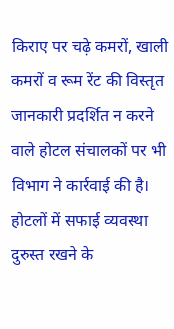किराए पर चढ़े कमरों, खाली कमरों व रूम रेंट की विस्तृत जानकारी प्रदर्शित न करने वाले होटल संचालकों पर भी विभाग ने कार्रवाई की है। होटलों में सफाई व्यवस्था दुरुस्त रखने के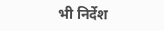भी निर्देश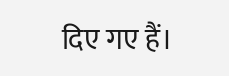दिए गए हैं।